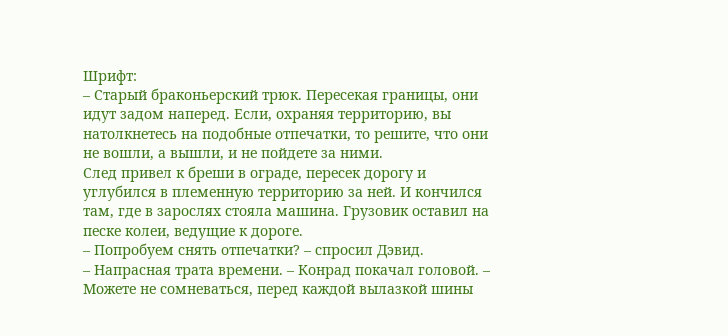Шрифт:
– Старый браконьерский трюк. Пересекая границы, они идут задом наперед. Если, охраняя территорию, вы натолкнетесь на подобные отпечатки, то решите, что они не вошли, а вышли, и не пойдете за ними.
След привел к бреши в ограде, пересек дорогу и углубился в племенную территорию за ней. И кончился там, где в зарослях стояла машина. Грузовик оставил на песке колеи, ведущие к дороге.
– Попробуем снять отпечатки? – спросил Дэвид.
– Напрасная трата времени. – Конрад покачал головой. – Можете не сомневаться, перед каждой вылазкой шины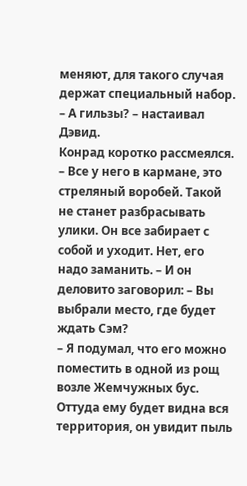меняют, для такого случая держат специальный набор.
– А гильзы? – настаивал Дэвид.
Конрад коротко рассмеялся.
– Все у него в кармане, это стреляный воробей. Такой не станет разбрасывать улики. Он все забирает с собой и уходит. Нет, его надо заманить. – И он деловито заговорил: – Вы выбрали место, где будет ждать Сэм?
– Я подумал, что его можно поместить в одной из рощ возле Жемчужных бус. Оттуда ему будет видна вся территория, он увидит пыль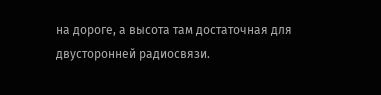на дороге, а высота там достаточная для двусторонней радиосвязи.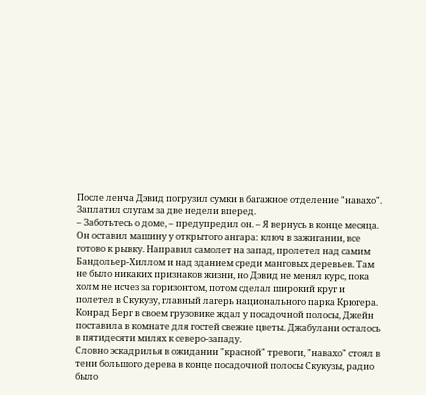После ленча Дэвид погрузил сумки в багажное отделение "навахо". Заплатил слугам за две недели вперед.
– Заботьтесь о доме, – предупредил он. – Я вернусь в конце месяца.
Он оставил машину у открытого ангара: ключ в зажигании, все готово к рывку. Направил самолет на запад, пролетел над самим Бандольер-Хиллом и над зданием среди манговых деревьев. Там не было никаких признаков жизни, но Дэвид не менял курс, пока холм не исчез за горизонтом, потом сделал широкий круг и полетел в Скукузу, главный лагерь национального парка Крюгера.
Конрад Берг в своем грузовике ждал у посадочной полосы, Джейн поставила в комнате для гостей свежие цветы. Джабулани осталось в пятидесяти милях к северо-западу.
Словно эскадрилья в ожидании "красной" тревоги, "навахо" стоял в тени большого дерева в конце посадочной полосы Скукузы, радио было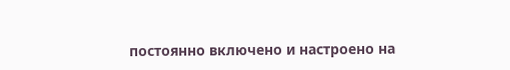постоянно включено и настроено на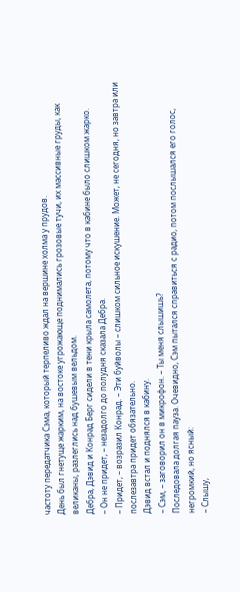частоту передатчика Сэма, который терпеливо ждал на вершине холма у прудов.
День был гнетуще жарким, на востоке угрожающе поднимались грозовые тучи, их массивные груды, как великаны, разлеглись над бушевым вельдом.
Дебра, Дэвид и Конрад Берг сидели в тени крыла самолета, потому что в кабине было слишком жарко.
– Он не придет, – незадолго до полудня сказала Дебра.
– Придет, – возразил Конрад. – Эти буйволы – слишком сильное искушение. Может, не сегодня, но завтра или послезавтра придет обязательно.
Дэвид встал и поднялся в кабину.
– Сэм, – заговорил он в микрофон. – Ты меня слышишь?
Последовала долгая пауза. Очевидно, Сэм пытался справиться с радио, потом послышался его голос, негромкий, но ясный:
– Слышу,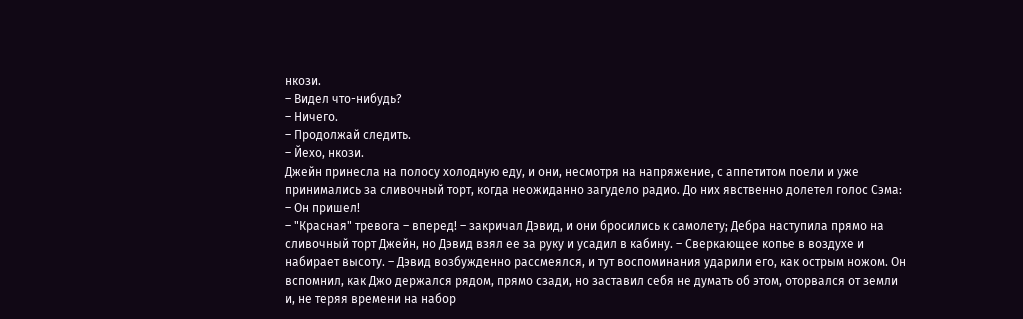нкози.
– Видел что-нибудь?
– Ничего.
– Продолжай следить.
– Йехо, нкози.
Джейн принесла на полосу холодную еду, и они, несмотря на напряжение, с аппетитом поели и уже принимались за сливочный торт, когда неожиданно загудело радио. До них явственно долетел голос Сэма:
– Он пришел!
– "Красная" тревога – вперед! – закричал Дэвид, и они бросились к самолету; Дебра наступила прямо на сливочный торт Джейн, но Дэвид взял ее за руку и усадил в кабину. – Сверкающее копье в воздухе и набирает высоту. – Дэвид возбужденно рассмеялся, и тут воспоминания ударили его, как острым ножом. Он вспомнил, как Джо держался рядом, прямо сзади, но заставил себя не думать об этом, оторвался от земли и, не теряя времени на набор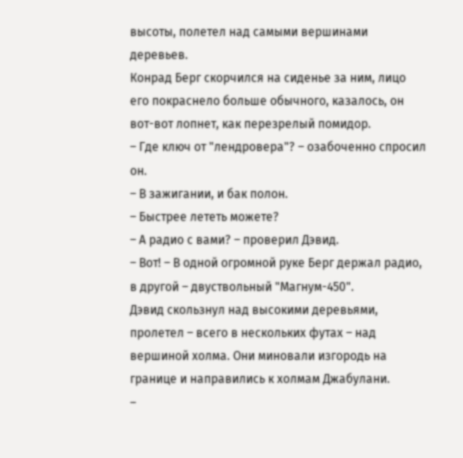высоты, полетел над самыми вершинами деревьев.
Конрад Берг скорчился на сиденье за ним, лицо его покраснело больше обычного, казалось, он вот-вот лопнет, как перезрелый помидор.
– Где ключ от "лендровера"? – озабоченно спросил он.
– В зажигании, и бак полон.
– Быстрее лететь можете?
– А радио с вами? – проверил Дэвид.
– Вот! – В одной огромной руке Берг держал радио, в другой – двуствольный "Магнум-450".
Дэвид скользнул над высокими деревьями, пролетел – всего в нескольких футах – над вершиной холма. Они миновали изгородь на границе и направились к холмам Джабулани.
–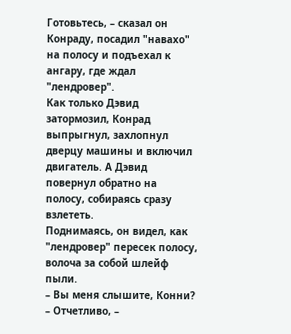Готовьтесь, – сказал он Конраду, посадил "навахо" на полосу и подъехал к ангару, где ждал "лендровер".
Как только Дэвид затормозил, Конрад выпрыгнул, захлопнул дверцу машины и включил двигатель. А Дэвид повернул обратно на полосу, собираясь сразу взлететь.
Поднимаясь, он видел, как "лендровер" пересек полосу, волоча за собой шлейф пыли.
– Вы меня слышите, Конни?
– Отчетливо, –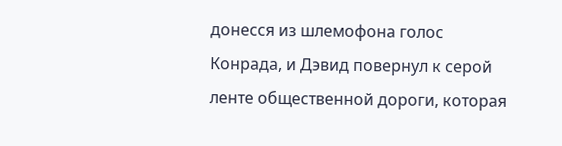донесся из шлемофона голос Конрада, и Дэвид повернул к серой ленте общественной дороги, которая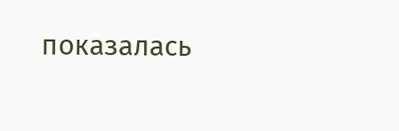показалась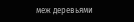меж деревьями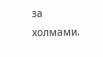за холмами.